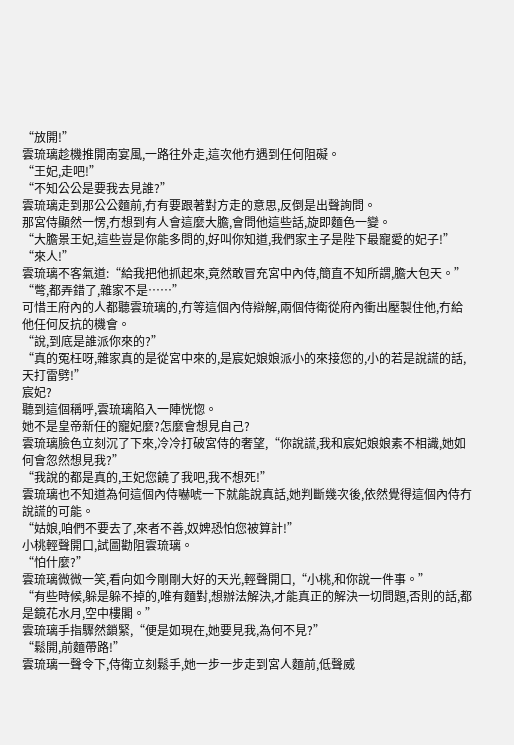“放開!”
雲琉璃趁機推開南宴風,一路往外走,這次他冇遇到任何阻礙。
“王妃,走吧!”
“不知公公是要我去見誰?”
雲琉璃走到那公公麵前,冇有要跟著對方走的意思,反倒是出聲詢問。
那宮侍顯然一愣,冇想到有人會這麼大膽,會問他這些話,旋即麵色一變。
“大膽景王妃,這些豈是你能多問的,好叫你知道,我們家主子是陛下最寵愛的妃子!”
“來人!”
雲琉璃不客氣道:“給我把他抓起來,竟然敢冒充宮中內侍,簡直不知所謂,膽大包天。”
“彆,都弄錯了,雜家不是……”
可惜王府內的人都聽雲琉璃的,冇等這個內侍辯解,兩個侍衛從府內衝出壓製住他,冇給他任何反抗的機會。
“說,到底是誰派你來的?”
“真的冤枉呀,雜家真的是從宮中來的,是宸妃娘娘派小的來接您的,小的若是說謊的話,天打雷劈!”
宸妃?
聽到這個稱呼,雲琉璃陷入一陣恍惚。
她不是皇帝新任的寵妃麼?怎麼會想見自己?
雲琉璃臉色立刻沉了下來,冷冷打破宮侍的奢望,“你說謊,我和宸妃娘娘素不相識,她如何會忽然想見我?”
“我說的都是真的,王妃您饒了我吧,我不想死!”
雲琉璃也不知道為何這個內侍嚇唬一下就能說真話,她判斷幾次後,依然覺得這個內侍冇說謊的可能。
“姑娘,咱們不要去了,來者不善,奴婢恐怕您被算計!”
小桃輕聲開口,試圖勸阻雲琉璃。
“怕什麼?”
雲琉璃微微一笑,看向如今剛剛大好的天光,輕聲開口,“小桃,和你說一件事。”
“有些時候,躲是躲不掉的,唯有麵對,想辦法解決,才能真正的解決一切問題,否則的話,都是鏡花水月,空中樓閣。”
雲琉璃手指驟然鎖緊,“便是如現在,她要見我,為何不見?”
“鬆開,前麵帶路!”
雲琉璃一聲令下,侍衛立刻鬆手,她一步一步走到宮人麵前,低聲威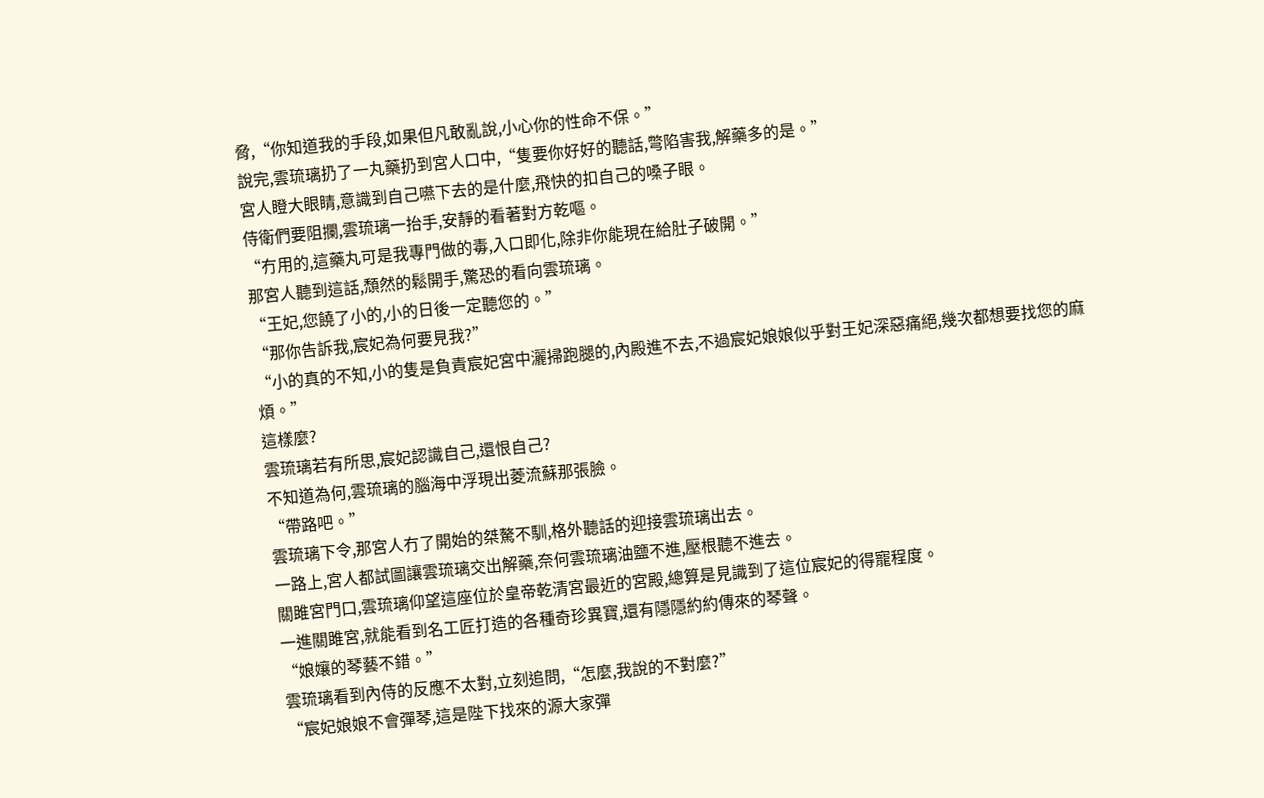脅,“你知道我的手段,如果但凡敢亂說,小心你的性命不保。”
說完,雲琉璃扔了一丸藥扔到宮人口中,“隻要你好好的聽話,彆陷害我,解藥多的是。”
宮人瞪大眼睛,意識到自己嚥下去的是什麼,飛快的扣自己的嗓子眼。
侍衛們要阻攔,雲琉璃一抬手,安靜的看著對方乾嘔。
“冇用的,這藥丸可是我專門做的毒,入口即化,除非你能現在給肚子破開。”
那宮人聽到這話,頹然的鬆開手,驚恐的看向雲琉璃。
“王妃,您饒了小的,小的日後一定聽您的。”
“那你告訴我,宸妃為何要見我?”
“小的真的不知,小的隻是負責宸妃宮中灑掃跑腿的,內殿進不去,不過宸妃娘娘似乎對王妃深惡痛絕,幾次都想要找您的麻煩。”
這樣麼?
雲琉璃若有所思,宸妃認識自己,還恨自己?
不知道為何,雲琉璃的腦海中浮現出菱流蘇那張臉。
“帶路吧。”
雲琉璃下令,那宮人冇了開始的桀驁不馴,格外聽話的迎接雲琉璃出去。
一路上,宮人都試圖讓雲琉璃交出解藥,奈何雲琉璃油鹽不進,壓根聽不進去。
關雎宮門口,雲琉璃仰望這座位於皇帝乾清宮最近的宮殿,總算是見識到了這位宸妃的得寵程度。
一進關雎宮,就能看到名工匠打造的各種奇珍異寶,還有隱隱約約傳來的琴聲。
“娘孃的琴藝不錯。”
雲琉璃看到內侍的反應不太對,立刻追問,“怎麼,我說的不對麼?”
“宸妃娘娘不會彈琴,這是陛下找來的源大家彈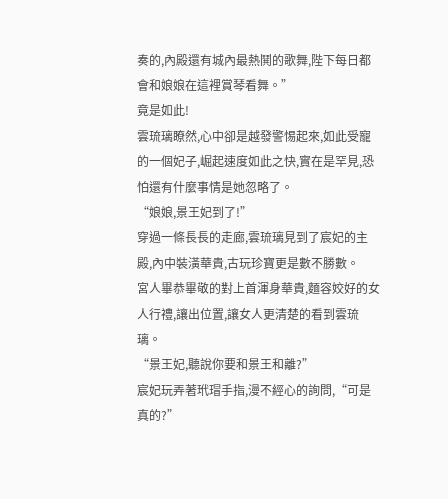奏的,內殿還有城內最熱鬨的歌舞,陛下每日都會和娘娘在這裡賞琴看舞。”
竟是如此!
雲琉璃瞭然,心中卻是越發警惕起來,如此受寵的一個妃子,崛起速度如此之快,實在是罕見,恐怕還有什麼事情是她忽略了。
“娘娘,景王妃到了!”
穿過一條長長的走廊,雲琉璃見到了宸妃的主殿,內中裝潢華貴,古玩珍寶更是數不勝數。
宮人畢恭畢敬的對上首渾身華貴,麵容姣好的女人行禮,讓出位置,讓女人更清楚的看到雲琉璃。
“景王妃,聽說你要和景王和離?”
宸妃玩弄著玳瑁手指,漫不經心的詢問,“可是真的?”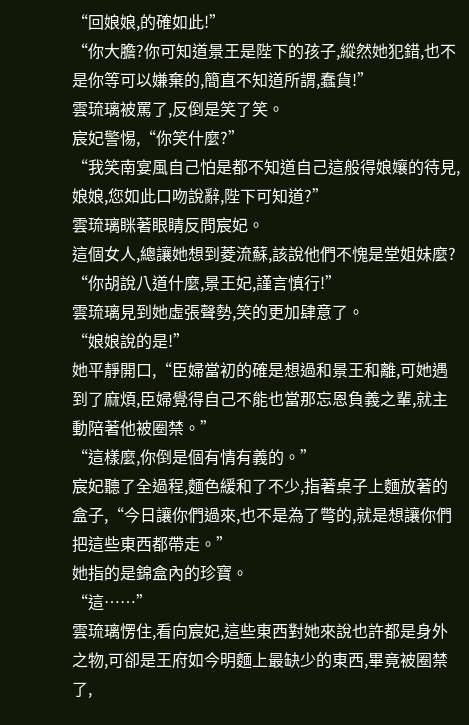“回娘娘,的確如此!”
“你大膽?你可知道景王是陛下的孩子,縱然她犯錯,也不是你等可以嫌棄的,簡直不知道所謂,蠢貨!”
雲琉璃被罵了,反倒是笑了笑。
宸妃警惕,“你笑什麼?”
“我笑南宴風自己怕是都不知道自己這般得娘孃的待見,娘娘,您如此口吻說辭,陛下可知道?”
雲琉璃眯著眼睛反問宸妃。
這個女人,總讓她想到菱流蘇,該說他們不愧是堂姐妹麼?
“你胡說八道什麼,景王妃,謹言慎行!”
雲琉璃見到她虛張聲勢,笑的更加肆意了。
“娘娘說的是!”
她平靜開口,“臣婦當初的確是想過和景王和離,可她遇到了麻煩,臣婦覺得自己不能也當那忘恩負義之輩,就主動陪著他被圈禁。”
“這樣麼,你倒是個有情有義的。”
宸妃聽了全過程,麵色緩和了不少,指著桌子上麵放著的盒子,“今日讓你們過來,也不是為了彆的,就是想讓你們把這些東西都帶走。”
她指的是錦盒內的珍寶。
“這……”
雲琉璃愣住,看向宸妃,這些東西對她來說也許都是身外之物,可卻是王府如今明麵上最缺少的東西,畢竟被圈禁了,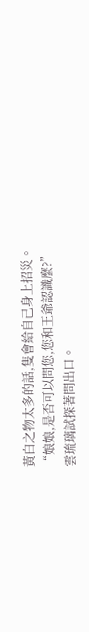黃白之物太多的話,隻會給自己身上招災。
“娘娘,是否可以問您,您和王爺認識麼?”
雲琉璃試探著問出口。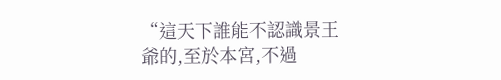“這天下誰能不認識景王爺的,至於本宮,不過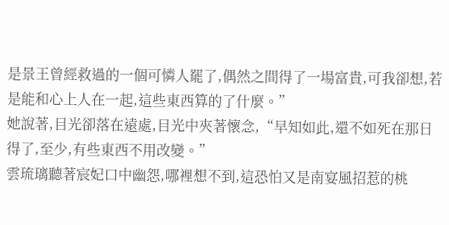是景王曾經救過的一個可憐人罷了,偶然之間得了一場富貴,可我卻想,若是能和心上人在一起,這些東西算的了什麼。”
她說著,目光卻落在遠處,目光中夾著懷念,“早知如此,還不如死在那日得了,至少,有些東西不用改變。”
雲琉璃聽著宸妃口中幽怨,哪裡想不到,這恐怕又是南宴風招惹的桃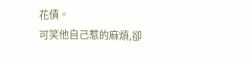花債。
可笑他自己惹的麻煩,卻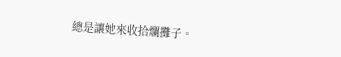總是讓她來收拾爛攤子。